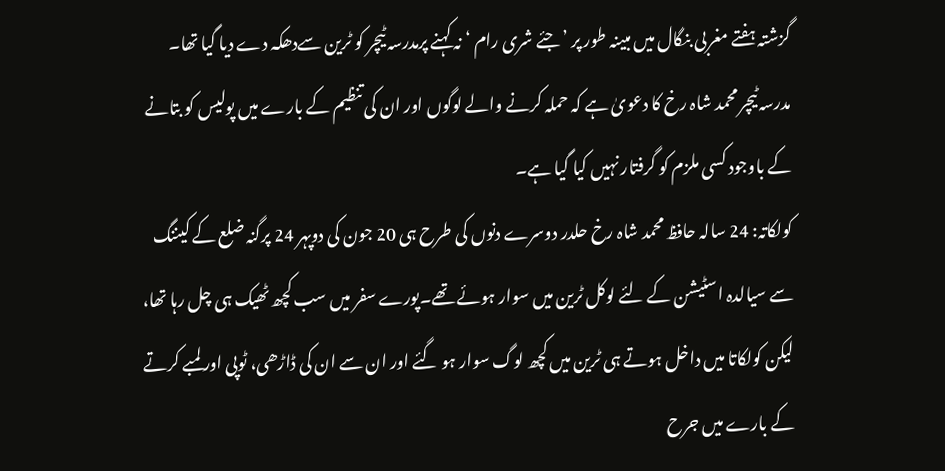گزشتہ ہفتے مغربی بنگال میں مبینہ طور پر ’ جئے شری رام ‘ نہ کہنے پرمدرسہ ٹیچر کو ٹرین سےدھکہ دے دیا گیا تھا۔ مدرسہ ٹیچر محمد شاہ رخ کا دعویٰ ہے کہ حملہ کرنے والے لوگوں اور ان کی تنظیم کے بارے میں پولیس کو بتانے کے باوجود کسی ملزم کو گرفتار نہیں کیا گیا ہے۔
کولکاتہ: 24 سالہ حافظ محمد شاہ رخ حلدر دوسرے دنوں کی طرح ہی 20 جون کی دوپہر 24 پرگنہ ضلع کے کیننگ سے سیالدہ اسٹیشن کے لئے لوکل ٹرین میں سوار ہوئے تھے۔پورے سفر میں سب کچھ ٹھیک ہی چل رہا تھا، لیکن کولکاتا میں داخل ہوتے ہی ٹرین میں کچھ لوگ سوار ہو گئے اور ان سے ان کی ڈاڑھی، ٹوپی اور لمبے کرتے کے بارے میں جرح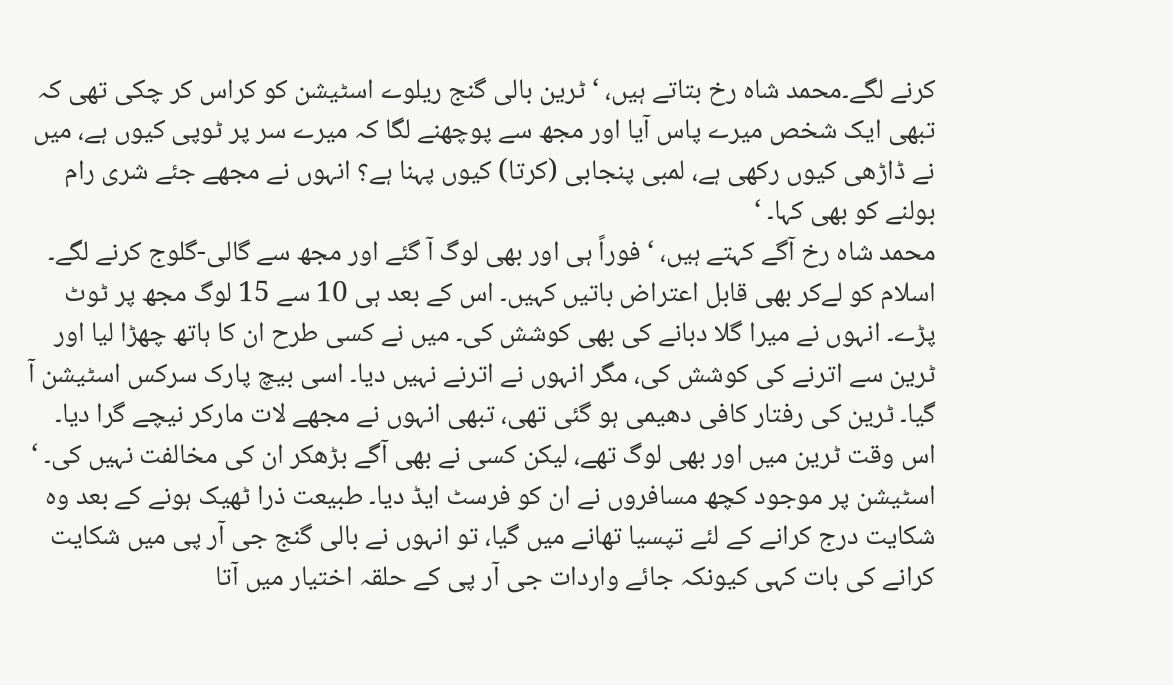کرنے لگے۔محمد شاہ رخ بتاتے ہیں، ‘ ٹرین بالی گنج ریلوے اسٹیشن کو کراس کر چکی تھی کہ تبھی ایک شخص میرے پاس آیا اور مجھ سے پوچھنے لگا کہ میرے سر پر ٹوپی کیوں ہے، میں نے ڈاڑھی کیوں رکھی ہے، لمبی پنجابی (کرتا) کیوں پہنا ہے؟ انہوں نے مجھے جئے شری رام بولنے کو بھی کہا۔ ‘
محمد شاہ رخ آگے کہتے ہیں، ‘ فوراً ہی اور بھی لوگ آ گئے اور مجھ سے گالی-گلوج کرنے لگے۔ اسلام کو لےکر بھی قابل اعتراض باتیں کہیں۔ اس کے بعد ہی 10 سے 15 لوگ مجھ پر ٹوٹ پڑے۔ انہوں نے میرا گلا دبانے کی بھی کوشش کی۔ میں نے کسی طرح ان کا ہاتھ چھڑا لیا اور ٹرین سے اترنے کی کوشش کی، مگر انہوں نے اترنے نہیں دیا۔ اسی بیچ پارک سرکس اسٹیشن آ گیا۔ ٹرین کی رفتار کافی دھیمی ہو گئی تھی، تبھی انہوں نے مجھے لات مارکر نیچے گرا دیا۔ اس وقت ٹرین میں اور بھی لوگ تھے، لیکن کسی نے بھی آگے بڑھکر ان کی مخالفت نہیں کی۔ ‘
اسٹیشن پر موجود کچھ مسافروں نے ان کو فرسٹ ایڈ دیا۔ طبیعت ذرا ٹھیک ہونے کے بعد وہ شکایت درج کرانے کے لئے تپسیا تھانے میں گیا، تو انہوں نے بالی گنج جی آر پی میں شکایت کرانے کی بات کہی کیونکہ جائے واردات جی آر پی کے حلقہ اختیار میں آتا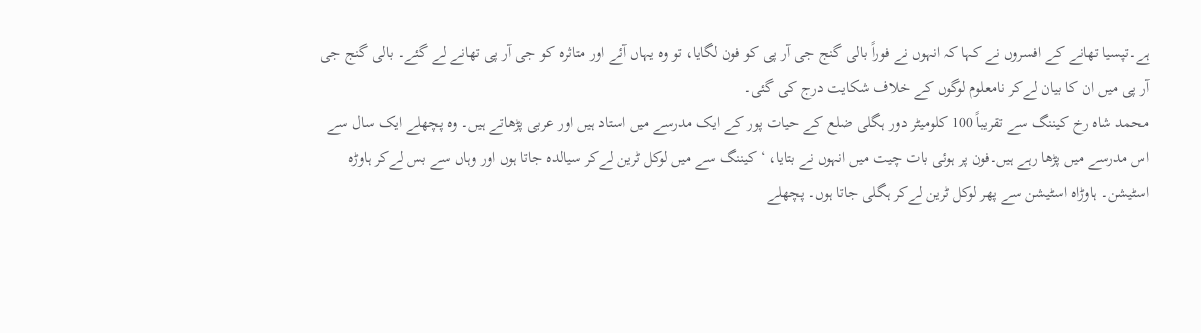ہے۔تپسیا تھانے کے افسروں نے کہا کہ انہوں نے فوراً بالی گنج جی آر پی کو فون لگایا، تو وہ یہاں آئے اور متاثرہ کو جی آر پی تھانے لے گئے۔ بالی گنج جی آر پی میں ان کا بیان لےکر نامعلوم لوگوں کے خلاف شکایت درج کی گئی۔
محمد شاہ رخ کیننگ سے تقریباً 100 کلومیٹر دور ہگلی ضلع کے حیات پور کے ایک مدرسے میں استاد ہیں اور عربی پڑھاتے ہیں۔ وہ پچھلے ایک سال سے اس مدرسے میں پڑھا رہے ہیں۔فون پر ہوئی بات چیت میں انہوں نے بتایا، ‘ کیننگ سے میں لوکل ٹرین لےکر سیالدہ جاتا ہوں اور وہاں سے بس لےکر ہاوڑہ اسٹیشن۔ ہاوڑاہ اسٹیشن سے پھر لوکل ٹرین لےکر ہگلی جاتا ہوں۔ پچھلے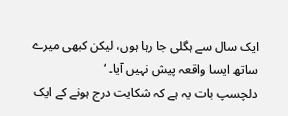ایک سال سے ہگلی جا رہا ہوں، لیکن کبھی میرے ساتھ ایسا واقعہ پیش نہیں آیا۔ ‘
دلچسپ بات یہ ہے کہ شکایت درج ہونے کے ایک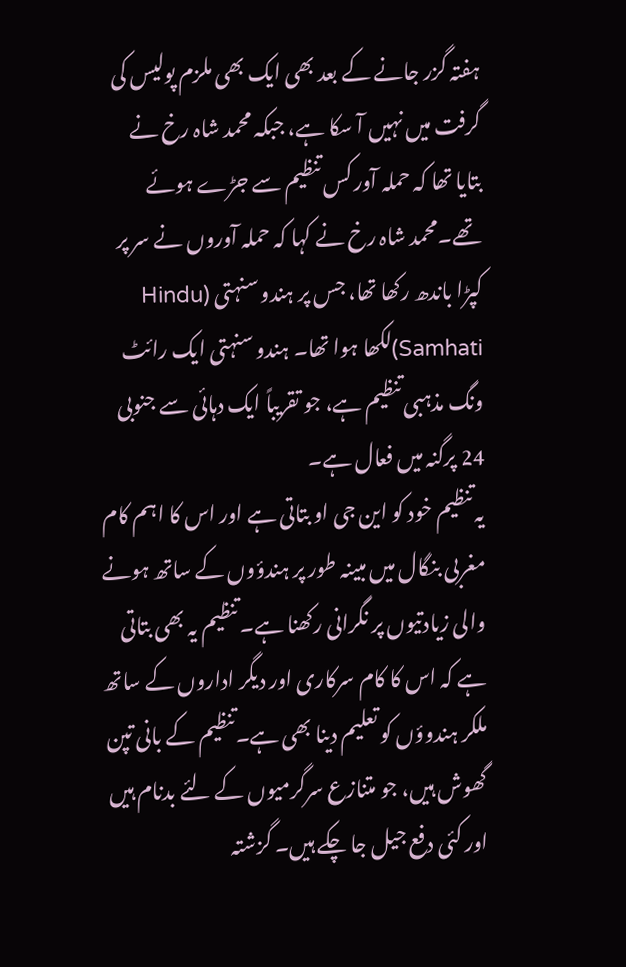ہفتہ گزر جانے کے بعد بھی ایک بھی ملزم پولیس کی گرفت میں نہیں آ سکا ہے، جبکہ محمد شاہ رخ نے بتایا تھا کہ حملہ آور کس تنظیم سے جڑے ہوئے تھے۔محمد شاہ رخ نے کہا کہ حملہ آوروں نے سر پر کپڑا باندھ رکھا تھا، جس پر ہندو سنہتی (Hindu Samhati)لکھا ہوا تھا۔ ہندو سنہتی ایک رائٹ ونگ مذہبی تنظیم ہے، جو تقریباً ایک دہائی سے جنوبی 24 پرگنہ میں فعال ہے۔
یہ تنظیم خود کو این جی او بتاتی ہے اور اس کا اہم کام مغربی بنگال میں مبینہ طور پر ہندؤوں کے ساتھ ہونے والی زیادتیوں پر نگرانی رکھنا ہے۔ تنظیم یہ بھی بتاتی ہے کہ اس کا کام سرکاری اور دیگر اداروں کے ساتھ ملکر ہندوؤں کو تعلیم دینا بھی ہے۔تنظیم کے بانی تپن گھوش ہیں، جو متنازع سرگرمیوں کے لئے بدنام ہیں اور کئی دفع جیل جا چکے ہیں۔ گزشتہ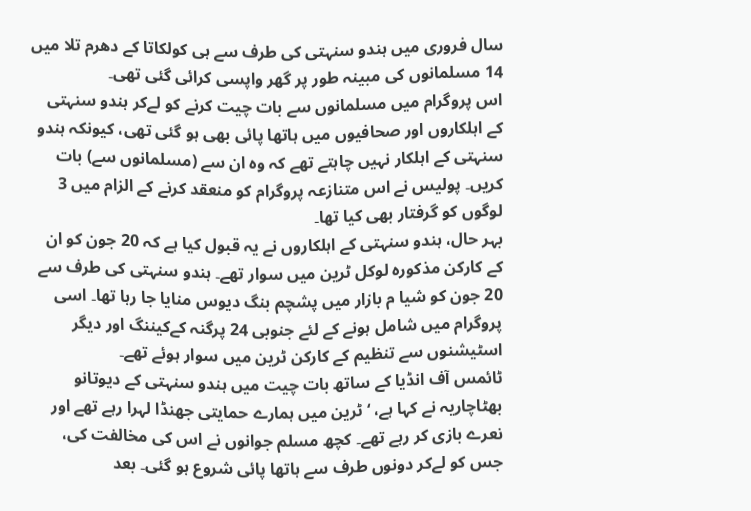سال فروری میں ہندو سنہتی کی طرف سے ہی کولکاتا کے دھرم تلا میں 14 مسلمانوں کی مبینہ طور پر گھر واپسی کرائی گئی تھی۔
اس پروگرام میں مسلمانوں سے بات چیت کرنے کو لےکر ہندو سنہتی کے اہلکاروں اور صحافیوں میں ہاتھا پائی بھی ہو گئی تھی، کیونکہ ہندو سنہتی کے اہلکار نہیں چاہتے تھے کہ وہ ان سے (مسلمانوں سے) بات کریں۔ پولیس نے اس متنازعہ پروگرام کو منعقد کرنے کے الزام میں 3 لوگوں کو گرفتار بھی کیا تھا۔
بہر حال، ہندو سنہتی کے اہلکاروں نے یہ قبول کیا ہے کہ 20 جون کو ان کے کارکن مذکورہ لوکل ٹرین میں سوار تھے۔ ہندو سنہتی کی طرف سے 20 جون کو شیا م بازار میں پشچم بنگ دیوس منایا جا رہا تھا۔ اسی پروگرام میں شامل ہونے کے لئے جنوبی 24 پرگنہ کےکیننگ اور دیگر اسٹیشنوں سے تنظیم کے کارکن ٹرین میں سوار ہوئے تھے۔
ٹائمس آف انڈیا کے ساتھ بات چیت میں ہندو سنہتی کے دیوتانو بھٹاچاریہ نے کہا ہے، ‘ ٹرین میں ہمارے حمایتی جھنڈا لہرا رہے تھے اور نعرے بازی کر رہے تھے۔ کچھ مسلم جوانوں نے اس کی مخالفت کی، جس کو لےکر دونوں طرف سے ہاتھا پائی شروع ہو گئی۔ بعد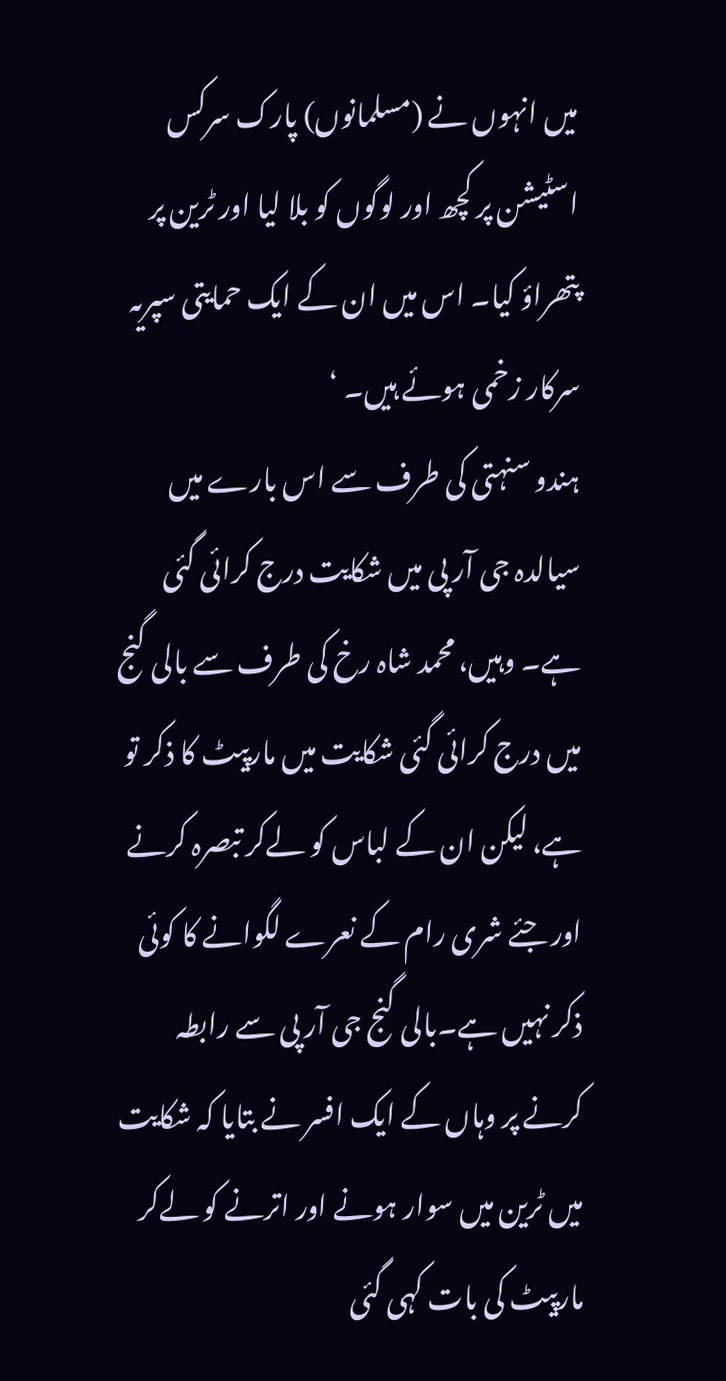میں انہوں نے (مسلمانوں) پارک سرکس اسٹیشن پر کچھ اور لوگوں کو بلا لیا اور ٹرین پر پتھراؤ کیا۔ اس میں ان کے ایک حمایتی سپریہ سرکار زخمی ہوئے ہیں۔ ‘
ہندو سنہتی کی طرف سے اس بارے میں سیالدہ جی آر پی میں شکایت درج کرائی گئی ہے۔ وہیں، محمد شاہ رخ کی طرف سے بالی گنج میں درج کرائی گئی شکایت میں مارپیٹ کا ذکر تو ہے، لیکن ان کے لباس کو لےکر تبصرہ کرنے اور جئے شری رام کے نعرے لگوانے کا کوئی ذکر نہیں ہے۔بالی گنج جی آر پی سے رابطہ کرنے پر وہاں کے ایک افسر نے بتایا کہ شکایت میں ٹرین میں سوار ہونے اور اترنے کو لےکر مارپیٹ کی بات کہی گئی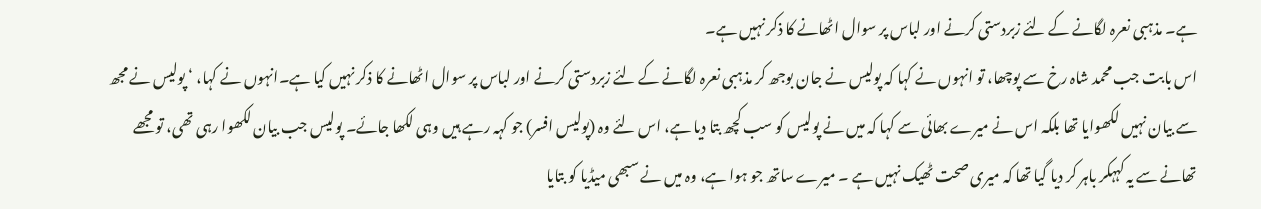ہے۔ مذہبی نعرہ لگانے کے لئے زبردستی کرنے اور لباس پر سوال اٹھانے کا ذکر نہیں ہے۔
اس بابت جب محمد شاہ رخ سے پوچھا، تو انہوں نے کہا کہ پولیس نے جان بوجھ کر مذہبی نعرہ لگانے کے لئے زبردستی کرنے اور لباس پر سوال اٹھانے کا ذکر نہیں کیا ہے۔انہوں نے کہا، ‘ پولیس نے مجھ سے بیان نہیں لکھوایا تھا بلکہ اس نے میرے بھائی سے کہا کہ میں نے پولیس کو سب کچھ بتا دیا ہے، اس لئے وہ (پولیس افسر) جو کہہ رہے ہیں وہی لکھا جائے۔ پولیس جب بیان لکھوا رہی تھی، تو مجھے تھانے سے یہ کہہکر باہر کر دیا گیا تھا کہ میری صحت ٹھیک نہیں ہے ۔ میرے ساتھ جو ہوا ہے، وہ میں نے سبھی میڈیا کو بتایا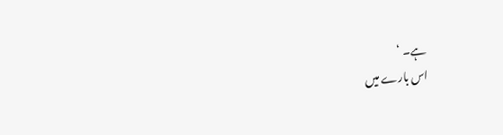ہے۔ ‘
اس بارے میں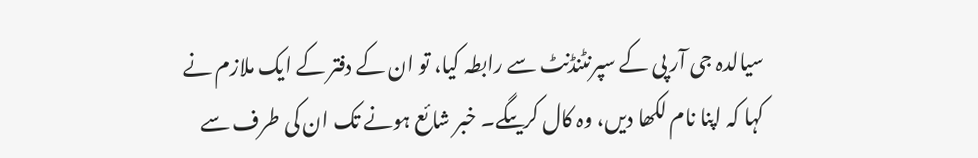سیالدہ جی آر پی کے سپرنٹنڈنٹ سے رابطہ کیا، تو ان کے دفتر کے ایک ملازم نے کہا کہ اپنا نام لکھا دیں، وہ کال کریںگے۔ خبر شائع ہونے تک ان کی طرف سے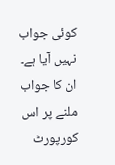کوئی جواب نہیں آیا ہے۔ ان کا جواب ملنے پر اس کورپورٹ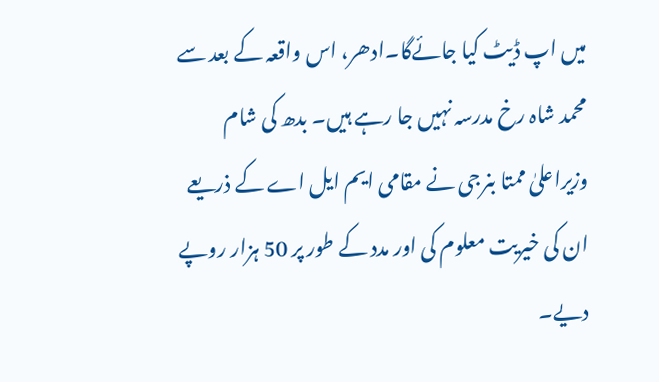میں اپ ڈیٹ کیا جائےگا۔ادھر، اس واقعہ کے بعد سے محمد شاہ رخ مدرسہ نہیں جا رہے ہیں۔ بدھ کی شام وزیراعلیٰ ممتا بنرجی نے مقامی ایم ایل اے کے ذریعے ان کی خیریت معلوم کی اور مدد کے طور پر 50 ہزار روپے دیے۔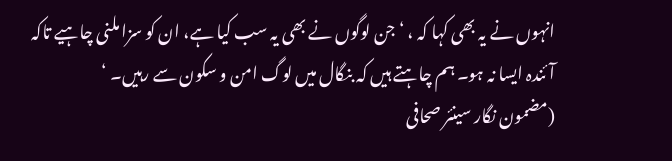انہوں نے یہ بھی کہا کہ ، ‘ جن لوگوں نے بھی یہ سب کیا ہے، ان کو سزا ملنی چاہیے تاکہ آئندہ ایسا نہ ہو۔ ہم چاہتے ہیں کہ بنگال میں لوگ امن و سکون سے رہیں۔ ‘
(مضمون نگار سینئر صحافی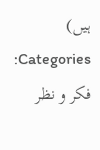ہیں)
Categories: فکر و نظر